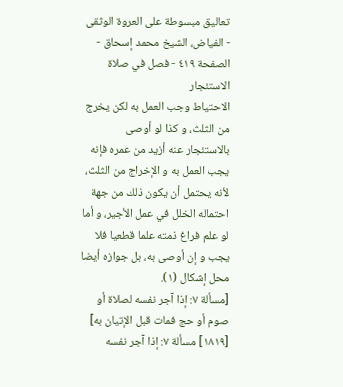تعاليق مبسوطة على العروة الوثقى - الفياض، الشيخ محمد إسحاق - الصفحة ٤١٩ - فصل في صلاة الاستئجار
الاحتياط وجب العمل به لكن يخرج من الثلث، و كذا لو أوصى بالاستئجار عنه أزيد من عمره فإنه يجب العمل به و الإخراج من الثلث، لأنه يحتمل أن يكون ذلك من جهة احتماله الخلل في عمل الأجير، و أما لو علم فراغ ذمته علما قطعيا فلا يجب و إن أوصى به، بل جوازه أيضا محل إشكال (١).
[مسألة ٧: إذا آجر نفسه لصلاة أو صوم أو حج فمات قبل الإتيان به]
[١٨١٩] مسألة ٧: إذا آجر نفسه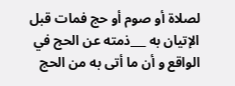لصلاة أو صوم أو حج فمات قبل الإتيان به ___ذمته عن الحج في الواقع و أن ما أتى به من الحج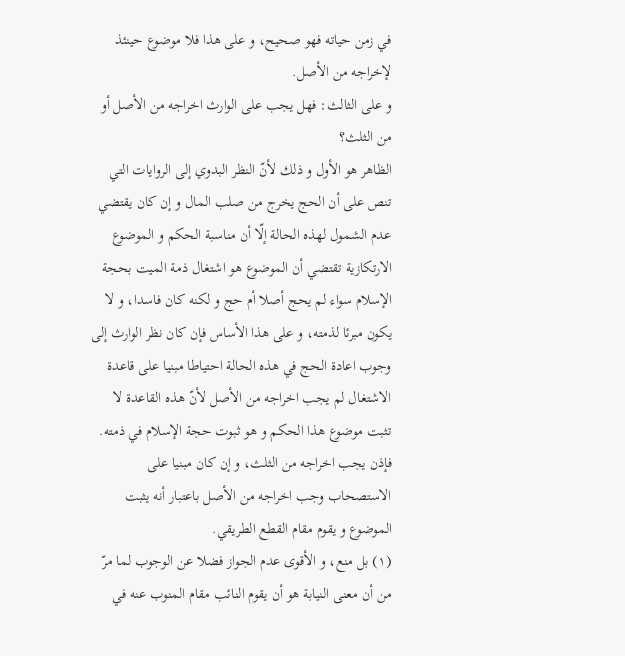في زمن حياته فهو صحيح، و على هذا فلا موضوع حينئذ لإخراجه من الأصل.
و على الثالث: فهل يجب على الوارث اخراجه من الأصل أو من الثلث؟
الظاهر هو الأول و ذلك لأنّ النظر البدوي إلى الروايات التي تنص على أن الحج يخرج من صلب المال و إن كان يقتضي عدم الشمول لهذه الحالة إلّا أن مناسبة الحكم و الموضوع الارتكازية تقتضي أن الموضوع هو اشتغال ذمة الميت بحجة الإسلام سواء لم يحج أصلا أم حج و لكنه كان فاسدا، و لا يكون مبرئا لذمته، و على هذا الأساس فإن كان نظر الوارث إلى وجوب اعادة الحج في هذه الحالة احتياطا مبنيا على قاعدة الاشتغال لم يجب اخراجه من الأصل لأنّ هذه القاعدة لا تثبت موضوع هذا الحكم و هو ثبوت حجة الإسلام في ذمته.
فإذن يجب اخراجه من الثلث، و إن كان مبنيا على الاستصحاب وجب اخراجه من الأصل باعتبار أنه يثبت الموضوع و يقوم مقام القطع الطريقي.
(١) بل منع، و الأقوى عدم الجواز فضلا عن الوجوب لما مرّ من أن معنى النيابة هو أن يقوم النائب مقام المنوب عنه في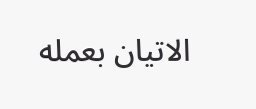الاتيان بعمله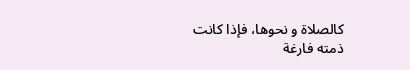كالصلاة و نحوها، فإذا كانت ذمته فارغة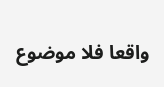واقعا فلا موضوع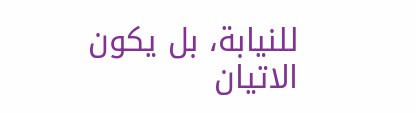للنيابة، بل يكون الاتيان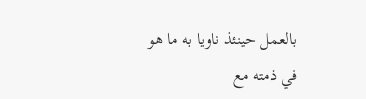بالعمل حينئذ ناويا به ما هو في ذمته مع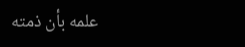علمه بأن ذمته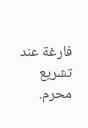فارغة عند تشريع محرم.